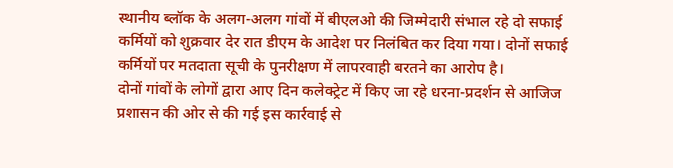स्थानीय ब्लॉक के अलग-अलग गांवों में बीएलओ की जिम्मेदारी संभाल रहे दो सफाई कर्मियों को शुक्रवार देर रात डीएम के आदेश पर निलंबित कर दिया गया। दोनों सफाई कर्मियों पर मतदाता सूची के पुनरीक्षण में लापरवाही बरतने का आरोप है।
दोनों गांवों के लोगों द्वारा आए दिन कलेक्ट्रेट में किए जा रहे धरना-प्रदर्शन से आजिज प्रशासन की ओर से की गई इस कार्रवाई से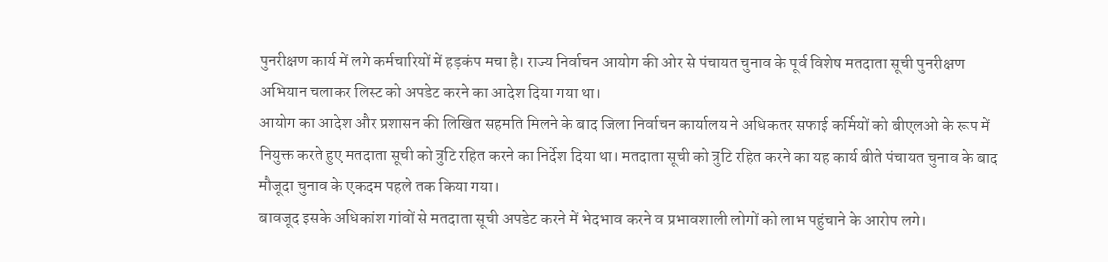पुनरीक्षण कार्य में लगे कर्मचारियों में हड़कंप मचा है। राज्य निर्वाचन आयोग की ओर से पंचायत चुनाव के पूर्व विशेष मतदाता सूची पुनरीक्षण अभियान चलाकर लिस्ट को अपडेट करने का आदेश दिया गया था।
आयोग का आदेश और प्रशासन की लिखित सहमति मिलने के बाद जिला निर्वाचन कार्यालय ने अधिकतर सफाई कर्मियों को बीएलओ के रूप में नियुक्त करते हुए मतदाता सूची को त्रुटि रहित करने का निर्देश दिया था। मतदाता सूची को त्रुटि रहित करने का यह कार्य बीते पंचायत चुनाव के बाद मौजूदा चुनाव के एकदम पहले तक किया गया।
बावजूद इसके अधिकांश गांवों से मतदाता सूची अपडेट करने में भेदभाव करने व प्रभावशाली लोगों को लाभ पहुंचाने के आरोप लगे।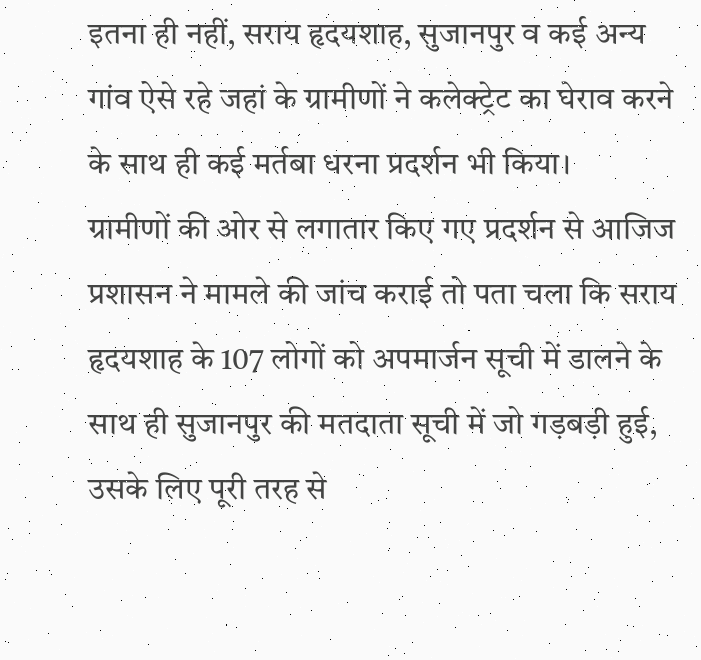इतना ही नहीं, सराय हृदयशाह, सुजानपुर व कई अन्य गांव ऐसे रहे जहां के ग्रामीणों ने कलेक्ट्रेट का घेराव करने के साथ ही कई मर्तबा धरना प्रदर्शन भी किया।
ग्रामीणों की ओर से लगातार किए गए प्रदर्शन से आजिज प्रशासन ने मामले की जांच कराई तो पता चला कि सराय हृदयशाह के 107 लोगों को अपमार्जन सूची में डालने के साथ ही सुजानपुर की मतदाता सूची में जो गड़बड़ी हुई, उसके लिए पूरी तरह से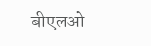बीएलओ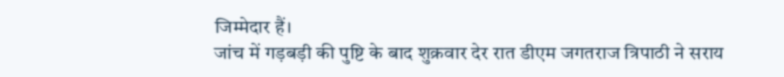जिम्मेदार हैं।
जांच में गड़बड़ी की पुष्टि के बाद शुक्रवार देर रात डीएम जगतराज त्रिपाठी ने सराय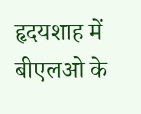हृदयशाह में बीएलओ के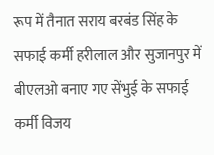रूप में तैनात सराय बरबंड सिंह के सफाई कर्मी हरीलाल और सुजानपुर में बीएलओ बनाए गए सेंभुई के सफाई कर्मी विजय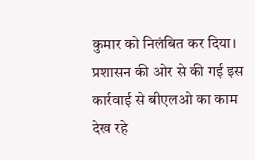कुमार को निलंबित कर दिया।
प्रशासन की ओर से की गई इस कार्रवाई से बीएलओ का काम देख रहे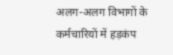अलग-अलग विभागों के कर्मचारियों में हड़कंप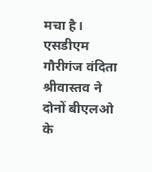मचा है। एसडीएम गौरीगंज वंदिता श्रीवास्तव ने दोनों बीएलओ के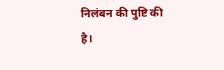निलंबन की पुष्टि की है।